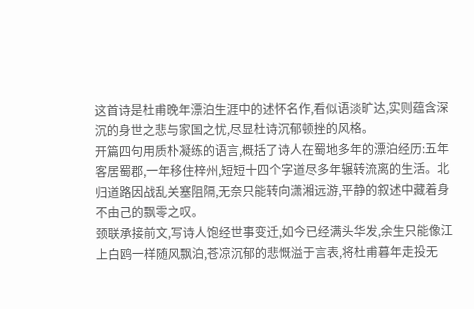这首诗是杜甫晚年漂泊生涯中的述怀名作,看似语淡旷达,实则蕴含深沉的身世之悲与家国之忧,尽显杜诗沉郁顿挫的风格。
开篇四句用质朴凝练的语言,概括了诗人在蜀地多年的漂泊经历:五年客居蜀郡,一年移住梓州,短短十四个字道尽多年辗转流离的生活。北归道路因战乱关塞阻隔,无奈只能转向潇湘远游,平静的叙述中藏着身不由己的飘零之叹。
颈联承接前文,写诗人饱经世事变迁,如今已经满头华发,余生只能像江上白鸥一样随风飘泊,苍凉沉郁的悲慨溢于言表,将杜甫暮年走投无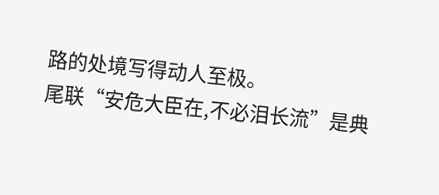路的处境写得动人至极。
尾联“安危大臣在,不必泪长流”是典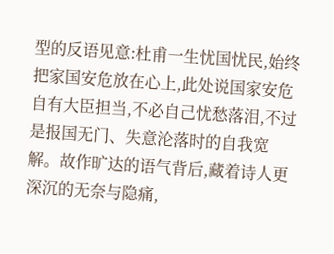型的反语见意:杜甫一生忧国忧民,始终把家国安危放在心上,此处说国家安危自有大臣担当,不必自己忧愁落泪,不过是报国无门、失意沦落时的自我宽解。故作旷达的语气背后,藏着诗人更深沉的无奈与隐痛,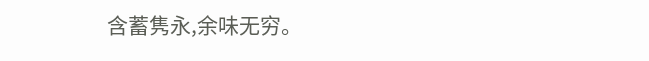含蓄隽永,余味无穷。